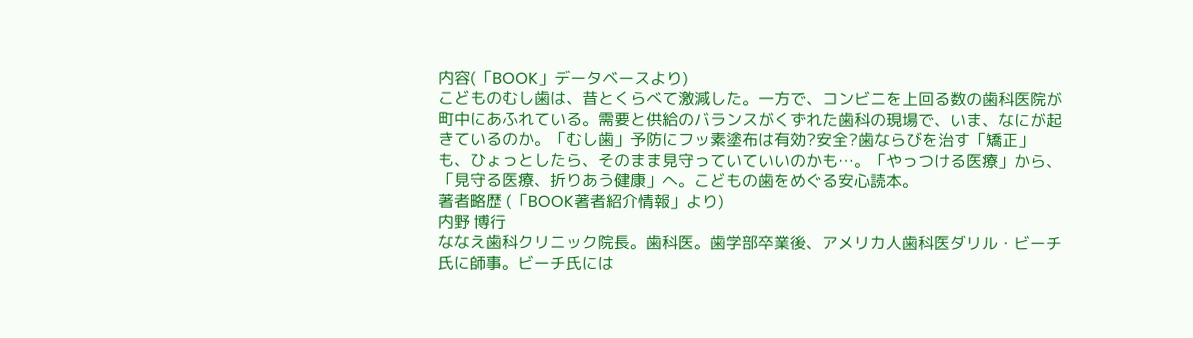内容(「BOOK」データベースより)
こどものむし歯は、昔とくらべて激減した。一方で、コンビニを上回る数の歯科医院が町中にあふれている。需要と供給のバランスがくずれた歯科の現場で、いま、なにが起きているのか。「むし歯」予防にフッ素塗布は有効?安全?歯ならびを治す「矯正」も、ひょっとしたら、そのまま見守っていていいのかも…。「やっつける医療」から、「見守る医療、折りあう健康」へ。こどもの歯をめぐる安心読本。
著者略歴 (「BOOK著者紹介情報」より)
内野 博行
ななえ歯科クリニック院長。歯科医。歯学部卒業後、アメリカ人歯科医ダリル・ビーチ氏に師事。ビーチ氏には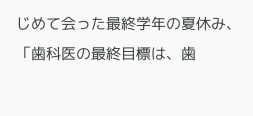じめて会った最終学年の夏休み、「歯科医の最終目標は、歯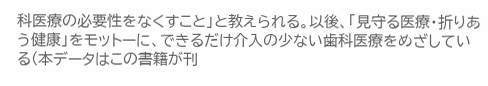科医療の必要性をなくすこと」と教えられる。以後、「見守る医療・折りあう健康」をモットーに、できるだけ介入の少ない歯科医療をめざしている(本データはこの書籍が刊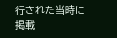行された当時に掲載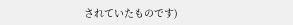されていたものです)